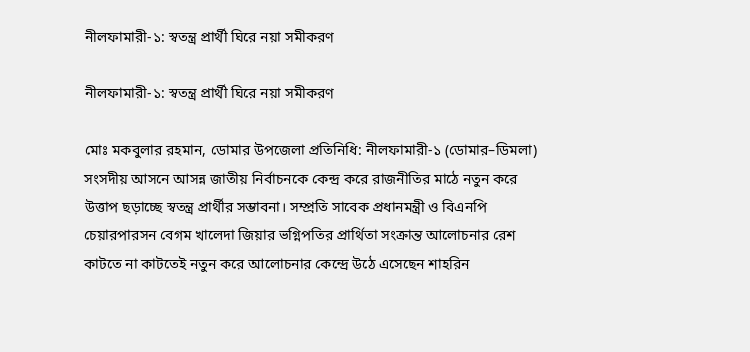নীলফামারী-১: স্বতন্ত্র প্রার্থী ঘিরে নয়া সমীকরণ

নীলফামারী-১: স্বতন্ত্র প্রার্থী ঘিরে নয়া সমীকরণ

মোঃ মকবুলার রহমান, ডোমার উপজেলা প্রতিনিধি: নীলফামারী-১ (ডোমার–ডিমলা) সংসদীয় আসনে আসন্ন জাতীয় নির্বাচনকে কেন্দ্র করে রাজনীতির মাঠে নতুন করে উত্তাপ ছড়াচ্ছে স্বতন্ত্র প্রার্থীর সম্ভাবনা। সম্প্রতি সাবেক প্রধানমন্ত্রী ও বিএনপি চেয়ারপারসন বেগম খালেদা জিয়ার ভগ্নিপতির প্রার্থিতা সংক্রান্ত আলোচনার রেশ কাটতে না কাটতেই নতুন করে আলোচনার কেন্দ্রে উঠে এসেছেন শাহরিন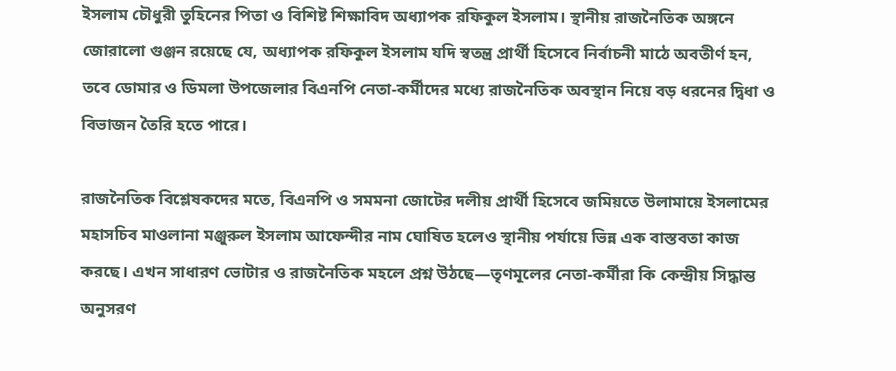ইসলাম চৌধুরী তুহিনের পিতা ও বিশিষ্ট শিক্ষাবিদ অধ্যাপক রফিকুল ইসলাম। স্থানীয় রাজনৈতিক অঙ্গনে জোরালো গুঞ্জন রয়েছে যে, অধ্যাপক রফিকুল ইসলাম যদি স্বতন্ত্র প্রার্থী হিসেবে নির্বাচনী মাঠে অবতীর্ণ হন, তবে ডোমার ও ডিমলা উপজেলার বিএনপি নেতা-কর্মীদের মধ্যে রাজনৈতিক অবস্থান নিয়ে বড় ধরনের দ্বিধা ও বিভাজন তৈরি হতে পারে।

রাজনৈতিক বিশ্লেষকদের মতে, বিএনপি ও সমমনা জোটের দলীয় প্রার্থী হিসেবে জমিয়তে উলামায়ে ইসলামের মহাসচিব মাওলানা মঞ্জুরুল ইসলাম আফেন্দীর নাম ঘোষিত হলেও স্থানীয় পর্যায়ে ভিন্ন এক বাস্তবতা কাজ করছে। এখন সাধারণ ভোটার ও রাজনৈতিক মহলে প্রশ্ন উঠছে—তৃণমূলের নেতা-কর্মীরা কি কেন্দ্রীয় সিদ্ধান্ত অনুসরণ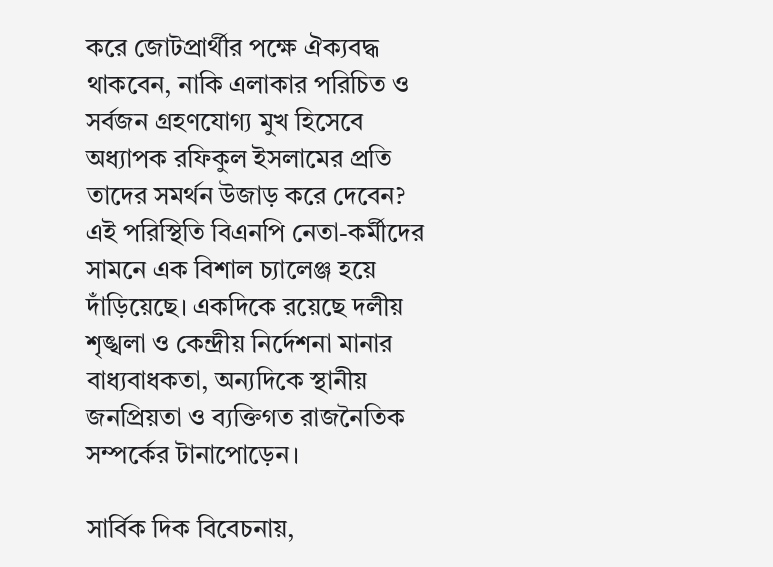করে জোটপ্রার্থীর পক্ষে ঐক্যবদ্ধ থাকবেন, নাকি এলাকার পরিচিত ও সর্বজন গ্রহণযোগ্য মুখ হিসেবে অধ্যাপক রফিকুল ইসলামের প্রতি তাদের সমর্থন উজাড় করে দেবেন? এই পরিস্থিতি বিএনপি নেতা-কর্মীদের সামনে এক বিশাল চ্যালেঞ্জ হয়ে দাঁড়িয়েছে। একদিকে রয়েছে দলীয় শৃঙ্খলা ও কেন্দ্রীয় নির্দেশনা মানার বাধ্যবাধকতা, অন্যদিকে স্থানীয় জনপ্রিয়তা ও ব্যক্তিগত রাজনৈতিক সম্পর্কের টানাপোড়েন।

সার্বিক দিক বিবেচনায়,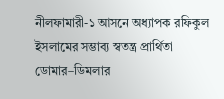নীলফামারী-১ আসনে অধ্যাপক রফিকুল ইসলামের সম্ভাব্য স্বতন্ত্র প্রার্থিতা ডোমার–ডিমলার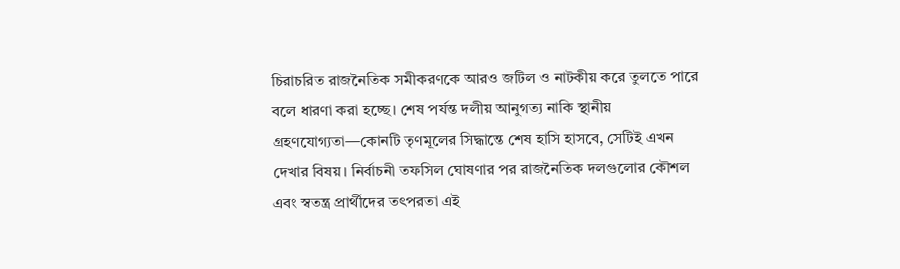চিরাচরিত রাজনৈতিক সমীকরণকে আরও জটিল ও নাটকীয় করে তুলতে পারে বলে ধারণা করা হচ্ছে। শেষ পর্যন্ত দলীয় আনুগত্য নাকি স্থানীয় গ্রহণযোগ্যতা—কোনটি তৃণমূলের সিদ্ধান্তে শেষ হাসি হাসবে, সেটিই এখন দেখার বিষয়। নির্বাচনী তফসিল ঘোষণার পর রাজনৈতিক দলগুলোর কৌশল এবং স্বতন্ত্র প্রার্থীদের তৎপরতা এই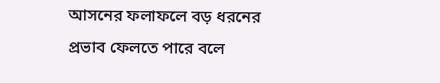আসনের ফলাফলে বড় ধরনের প্রভাব ফেলতে পারে বলে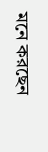মনে করছেন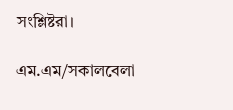সংশ্লিষ্টরা।

এম.এম/সকালবেলা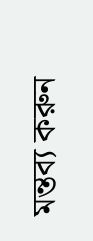মন্তব্য করুন